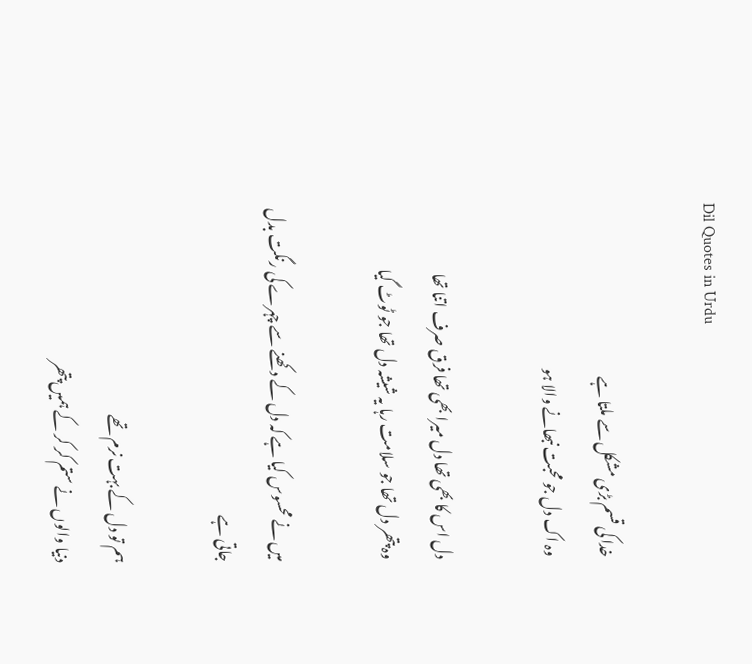Dil Quotes in Urdu

خدا کی قسم بڑی مشکل سے ملتا ہے
وہ اک دل جو محبت نبھانے والا ہو

دل اس کا بھی تھا دل میرا بھی تھا فرق صرف اتنا تھا
وہ پتھر دل تھا جو سلامت رہا یہ شیشہ دل تھا جو ٹوٹ گیا

میں نے محسوس کیا ہے کہ دل کے دکھنے سے چہرے کی رنگت بدل جاتی ہے

ہم تو دل کے بہت نرم تھے
دنیا والوں نے ستم کر کر کے ہمیں پتھر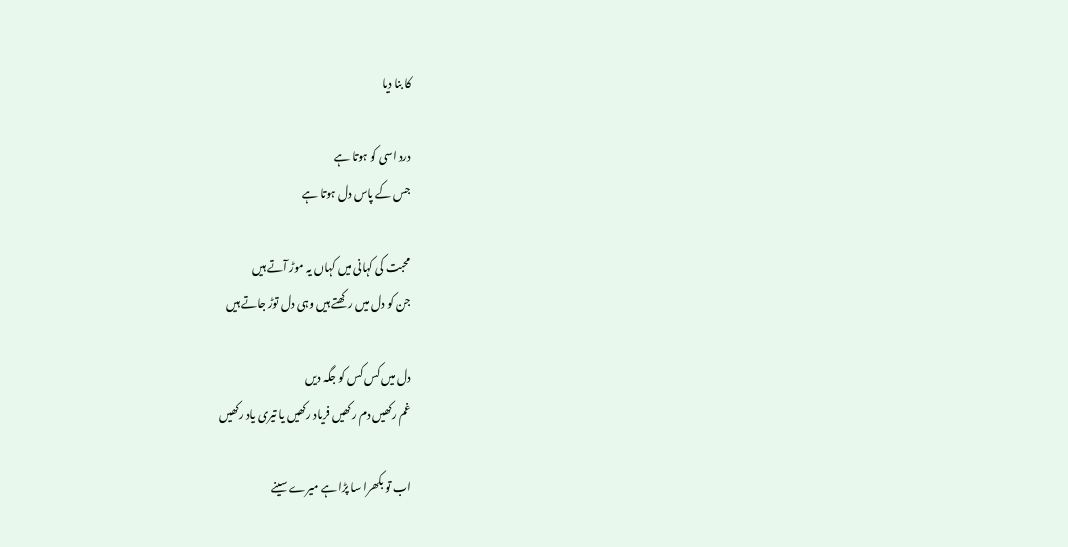کا بنا دیا

درد اسی کو ہوتا ہے
جس کے پاس دل ہوتا ہے

محبت کی کہانی میں کہاں یہ موڑ آتے ہیں
جن کو دل میں رکھتے ہیں وہی دل توڑ جاتے ہیں

دل میں کس کس کو جگہ دیں
غم رکھیں دم رکھیں فریاد رکھیں یا تیری یاد رکھیں

اب تو بکھرا سا پڑا ہے میرے سینے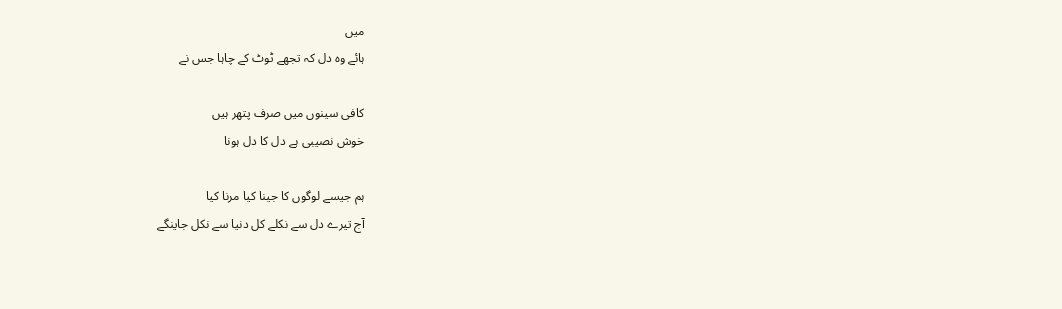میں
ہائے وه دل کہ تجھے ٹوٹ کے چاہا جس نے

کافی سینوں میں صرف پتھر ہیں
خوش نصیبی ہے دل کا دل ہونا

ہم جیسے لوگوں کا جینا کیا مرنا کیا
آج تیرے دل سے نکلے کل دنیا سے نکل جاینگے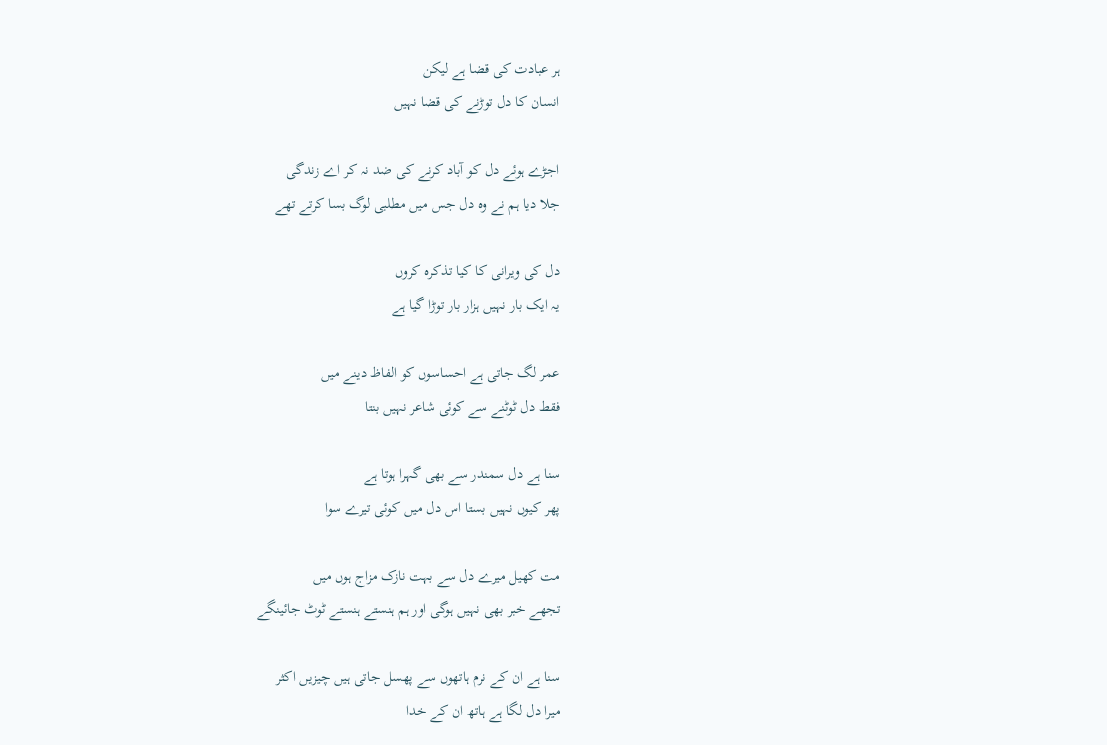ہر عبادت کی قضا ہے لیکن
انسان کا دل توڑنے کی قضا نہیں

اجڑے ہوئے دل کو آباد کرنے کی ضد نہ کر اے زندگی
جلا دیا ہم نے وہ دل جس میں مطلبی لوگ بسا کرتے تھے

دل کی ویرانی کا کیا تذکرہ کروں
یہ ایک بار نہیں ہزار بار توڑا گیا ہے

عمر لگ جاتی ہے احساسوں کو الفاظ دینے میں
فقط دل ٹوٹنے سے کوئی شاعر نہیں بنتا

سنا ہے دل سمندر سے بھی گہرا ہوتا ہے
پھر کیوں نہیں بستا اس دل میں کوئی تیرے سوا

مت کھیل میرے دل سے بہت نازک مزاج ہوں میں
تجھے خبر بھی نہیں ہوگی اور ہم ہنستے ہنستے ٹوٹ جائینگے

سنا ہے ان کے نرم ہاتھوں سے پھسل جاتی ہیں چیزیں اکثر
میرا دل لگا ہے ہاتھ ان کے خدا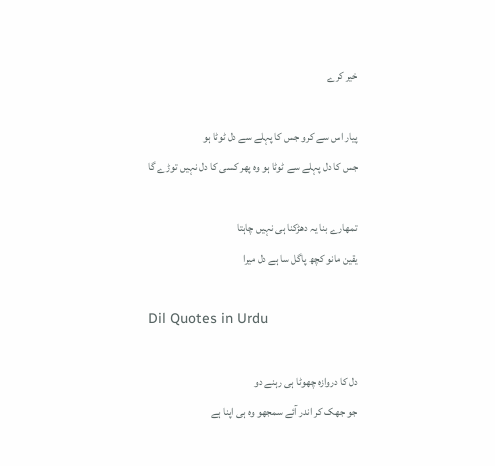خیر کرے

پیار اس سے کرو جس کا پہلے سے دل ٹوٹا ہو
جس کا دل پہلے سے ٹوٹا ہو وہ پھر کسی کا دل نہیں توڑے گا

تمھارے بنا یہ دھڑکنا ہی نہیں چاہتا
یقین مانو کچھ پاگل سا ہے دل میرا

Dil Quotes in Urdu

دل کا دروازہ چھوٹا ہی رہنے دو
جو جھک کر اندر آئے سمجھو وہ ہی اپنا ہے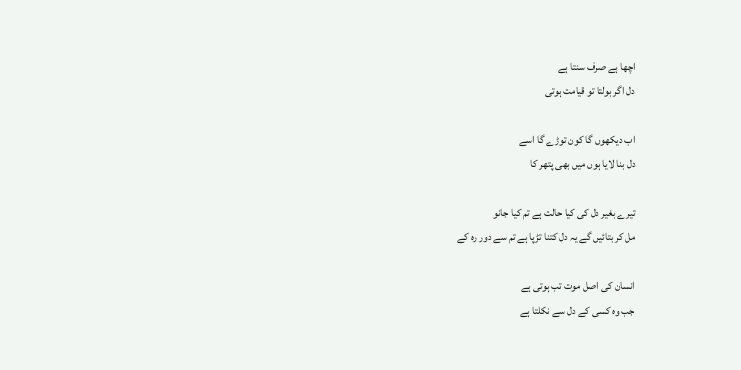اچھا ہے صرف سنتا ہے
دل اگر بولتا تو قیامت ہوتی

اب دیکھوں گا کون توڑے گا اسے
دل بنا لایا ہوں میں بھی پتھر کا

تیرے بغیر دل کی کیا حالت ہے تم کیا جانو
مل کر بتائیں گے یہ دل کتنا تڑپا ہے تم سے دور رہ کے

انسان کی اصل موت تب ہوتی ہے
جب وہ کسی کے دل سے نکلتا ہے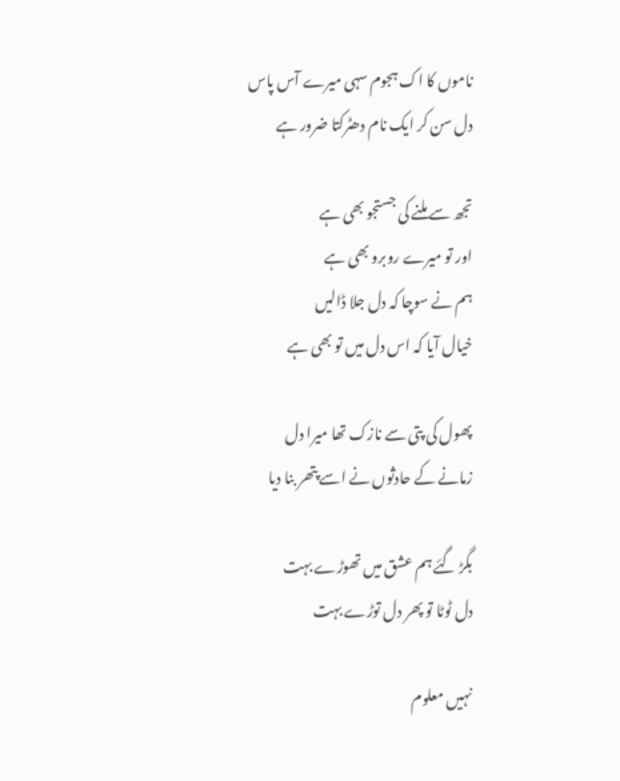ناموں کا اک ہجوم سہی میرے آس پاس
دل سن کر ایک نام دھٹرکتا ضرور ہے

تجھ سے ملنے کی جستجو بھی ہے
اور تو میرے روبرو بھی ہے
ہم نے سوچا کہ دل جلا ڈالیں
خیال آیا کہ اس دل میں تو بھی ہے

پھول کی پتی سے نازک تھا میرا دل
زمانے کے حادثوں نے اسے پتھر بنا دیا

بگڑ گئے ہم عشق میں تھوڑے بہت
دل ٹوٹا تو پھر دل توڑے بہت

نہیں معلوم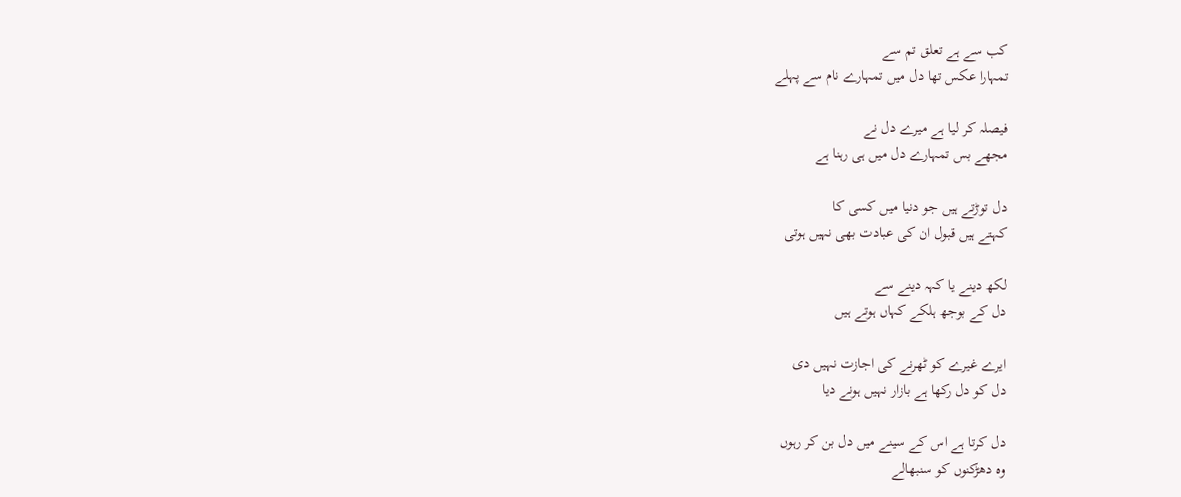کب سے ہے تعلق تم سے
تمہارا عکس تھا دل میں تمہارے نام سے پہلے

فیصلہ کر لیا ہے میرے دل نے
مجھے بس تمہارے دل میں ہی رہنا ہے

دل توڑتے ہیں جو دنیا میں کسی کا
کہتے ہیں قبول ان کی عبادت بھی نہیں ہوتی

لکھ دینے یا کہہ دینے سے
دل کے بوجھ ہلکے کہاں ہوتے ہیں

ایرے غیرے کو ٹھرنے کی اجازت نہیں دی
دل کو دل رکھا ہے بازار نہیں ہونے دیا

دل کرتا ہے اس کے سینے میں دل بن کر رہوں
وہ دھڑکنوں کو سنبھالے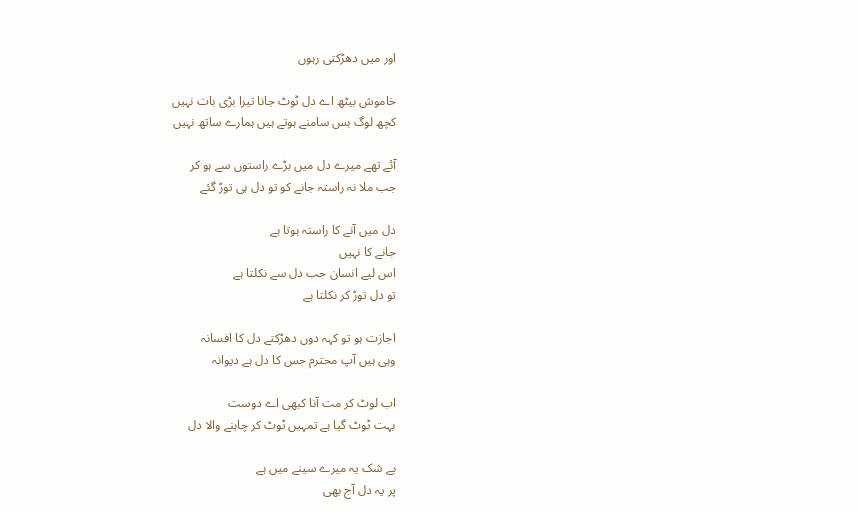اور میں دھڑکتی رہوں

خاموش بیٹھ اے دل ٹوٹ جانا تیرا بڑی بات نہیں
کچھ لوگ بس سامنے ہوتے ہیں ہمارے ساتھ نہیں

آئے تھے میرے دل میں بڑے راستوں سے ہو کر
جب ملا نہ راستہ جانے کو تو دل ہی توڑ گئے

دل میں آنے کا راستہ ہوتا ہے
جانے کا نہیں
اس لیے انسان جب دل سے نکلتا ہے
تو دل توڑ کر نکلتا ہے

اجازت ہو تو کہہ دوں دھڑکتے دل کا افسانہ
وہی ہیں آپ محترم جس کا دل ہے دیوانہ

اب لوٹ کر مت آنا کبھی اے دوست
بہت ٹوٹ گیا ہے تمہیں ٹوٹ کر چاہنے والا دل

بے شک یہ میرے سینے میں ہے
پر یہ دل آج بھی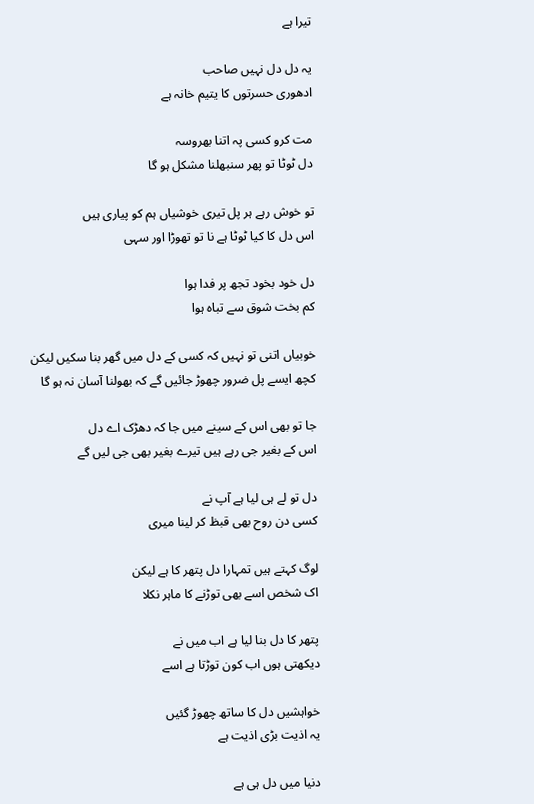تیرا ہے

یہ دل دل نہیں صاحب
ادھوری حسرتوں کا یتیم خانہ ہے

مت کرو کسی پہ اتنا بھروسہ
دل ٹوٹا تو پھر سنبھلنا مشکل ہو گا

تو خوش رہے ہر پل تیری خوشیاں ہم کو پیاری ہیں
اس دل کا کیا ٹوٹا ہے نا تو تھوڑا اور سہی

دل خود بخود تجھ پر فدا ہوا
کم بخت شوق سے تباہ ہوا

خوبیاں اتنی تو نہیں کہ کسی کے دل میں گھر بنا سکیں لیکن
کچھ ایسے پل ضرور چھوڑ جائیں گے کہ بھولنا آسان نہ ہو گا

جا تو بھی اس کے سینے میں جا کہ دھڑک اے دل
اس کے بغیر جی رہے ہیں تیرے بغیر بهی جی لیں گے

دل تو لے ہی لیا ہے آپ نے
کسی دن روح بھی قبظ کر لینا میری

لوگ کہتے ہیں تمہارا دل پتھر کا ہے لیکن
اک شخص اسے بھی توڑنے کا ماہر نکلا

پتھر کا دل بنا لیا ہے اب میں نے
دیکھتی ہوں اب کون توڑتا ہے اسے

خواہشیں دل کا ساتھ چھوڑ گئیں
یہ اذیت بڑی اذیت ہے

دنیا میں دل ہی ہے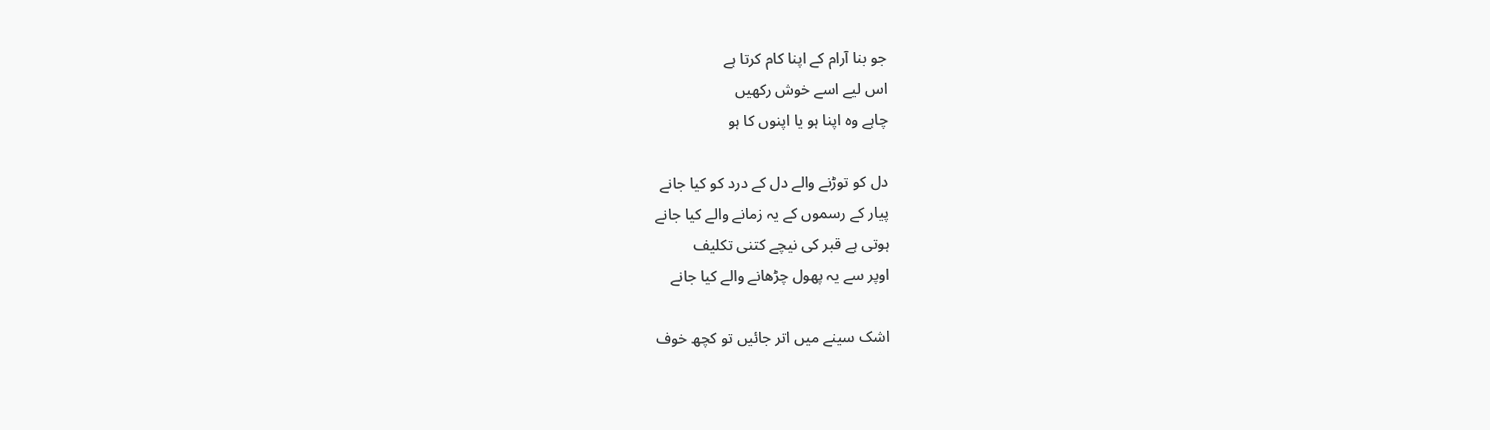جو بنا آرام کے اپنا کام کرتا ہے
اس لیے اسے خوش رکھیں
چاہے وہ اپنا ہو یا اپنوں کا ہو

دل کو توڑنے والے دل کے درد کو کیا جانے
پیار کے رسموں کے یہ زمانے والے کیا جانے
ہوتی ہے قبر کی نیچے کتنی تکلیف
اوپر سے یہ پھول چڑھانے والے کیا جانے

اشک سینے میں اتر جائیں تو کچھ خوف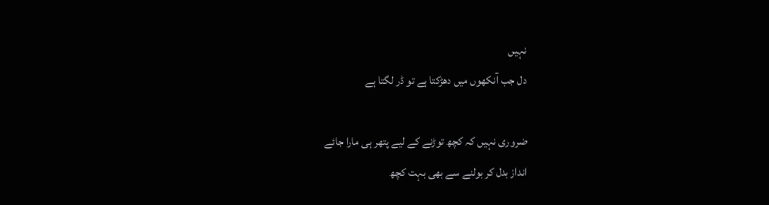نہیں
دل جب آنکھوں میں دھڑکتا ہے تو ڈر لگتا ہے

ضروری نہیں کہ کچھ توڑنے کے لیے پتھر ہی مارا جائے
انداز بدل کر بولنے سے بھی بہت کچھ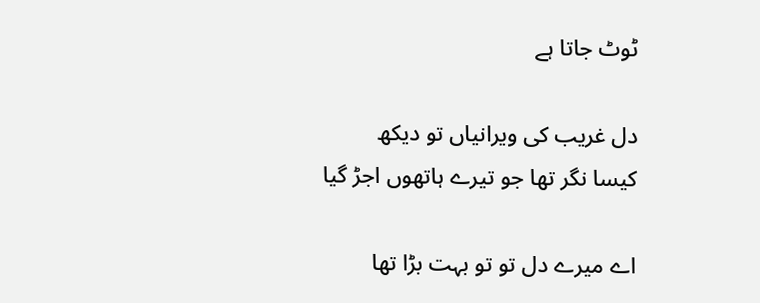ٹوٹ جاتا ہے

دل غریب کی ویرانیاں تو دیکھ
کیسا نگر تھا جو تیرے ہاتھوں اجڑ گیا

اے میرے دل تو تو بہت بڑا تھا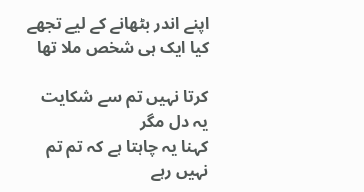اپنے اندر بٹھانے کے لیے تجھے کیا ایک ہی شخص ملا تھا

کرتا نہیں تم سے شکایت یہ دل مگر
کہنا یہ چاہتا ہے کہ تم تم نہیں رہے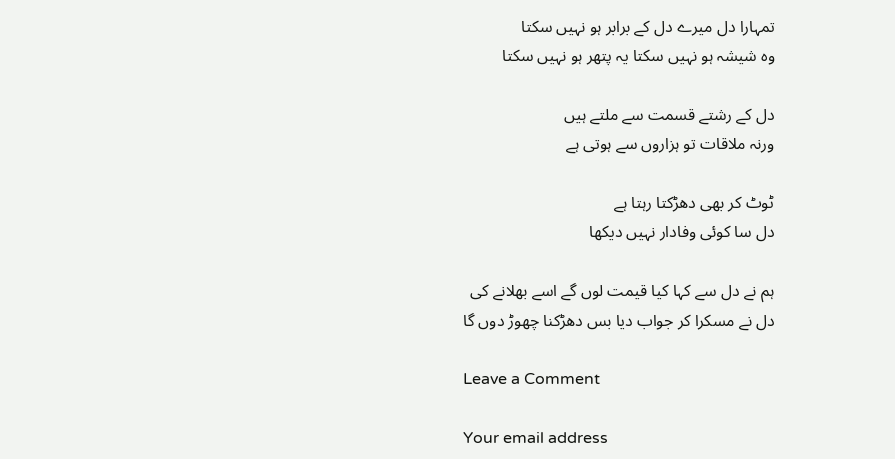تمہارا دل میرے دل کے برابر ہو نہیں سکتا
وہ شیشہ ہو نہیں سکتا یہ پتھر ہو نہیں سکتا

دل کے رشتے قسمت سے ملتے ہیں
ورنہ ملاقات تو ہزاروں سے ہوتی ہے

ٹوٹ کر بھی دھڑکتا رہتا ہے
دل سا کوئی وفادار نہیں دیکھا

ہم نے دل سے کہا کیا قیمت لوں گے اسے بھلانے کی
دل نے مسکرا کر جواب دیا بس دھڑکنا چھوڑ دوں گا

Leave a Comment

Your email address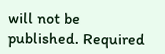will not be published. Required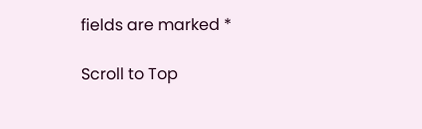fields are marked *

Scroll to Top